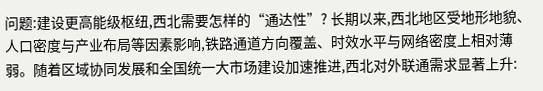问题:建设更高能级枢纽,西北需要怎样的“通达性”? 长期以来,西北地区受地形地貌、人口密度与产业布局等因素影响,铁路通道方向覆盖、时效水平与网络密度上相对薄弱。随着区域协同发展和全国统一大市场建设加速推进,西北对外联通需求显著上升: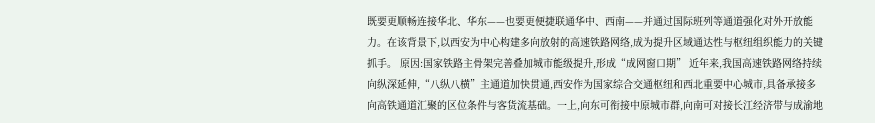既要更顺畅连接华北、华东——也要更便捷联通华中、西南——并通过国际班列等通道强化对外开放能力。在该背景下,以西安为中心构建多向放射的高速铁路网络,成为提升区域通达性与枢纽组织能力的关键抓手。 原因:国家铁路主骨架完善叠加城市能级提升,形成“成网窗口期” 近年来,我国高速铁路网络持续向纵深延伸,“八纵八横”主通道加快贯通,西安作为国家综合交通枢纽和西北重要中心城市,具备承接多向高铁通道汇聚的区位条件与客货流基础。一上,向东可衔接中原城市群,向南可对接长江经济带与成渝地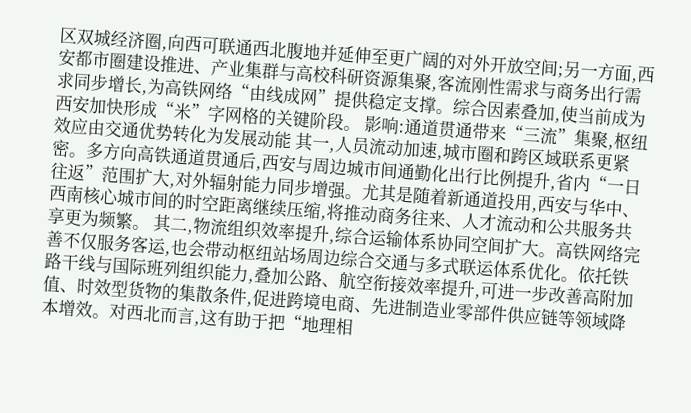区双城经济圈,向西可联通西北腹地并延伸至更广阔的对外开放空间;另一方面,西安都市圈建设推进、产业集群与高校科研资源集聚,客流刚性需求与商务出行需求同步增长,为高铁网络“由线成网”提供稳定支撑。综合因素叠加,使当前成为西安加快形成“米”字网格的关键阶段。 影响:通道贯通带来“三流”集聚,枢纽效应由交通优势转化为发展动能 其一,人员流动加速,城市圈和跨区域联系更紧密。多方向高铁通道贯通后,西安与周边城市间通勤化出行比例提升,省内“一日往返”范围扩大,对外辐射能力同步增强。尤其是随着新通道投用,西安与华中、西南核心城市间的时空距离继续压缩,将推动商务往来、人才流动和公共服务共享更为频繁。 其二,物流组织效率提升,综合运输体系协同空间扩大。高铁网络完善不仅服务客运,也会带动枢纽站场周边综合交通与多式联运体系优化。依托铁路干线与国际班列组织能力,叠加公路、航空衔接效率提升,可进一步改善高附加值、时效型货物的集散条件,促进跨境电商、先进制造业零部件供应链等领域降本增效。对西北而言,这有助于把“地理相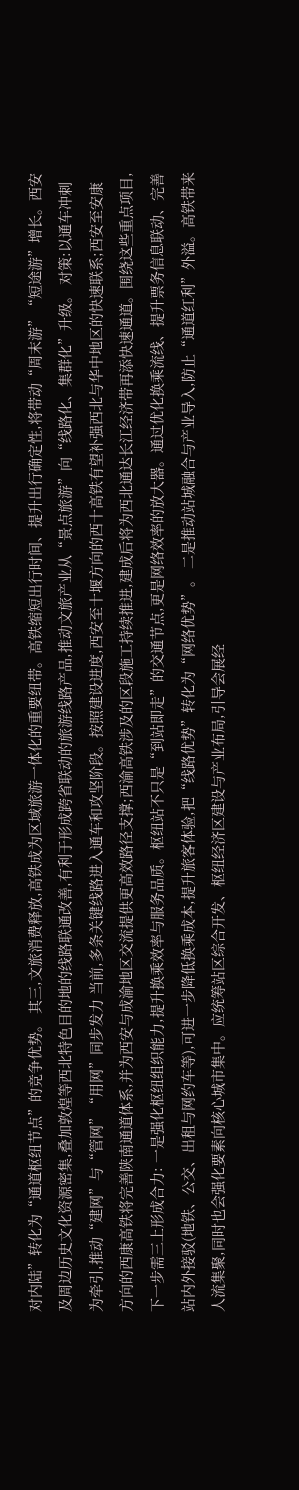对内陆”转化为“通道枢纽节点”的竞争优势。 其三,文旅消费释放,高铁成为区域旅游一体化的重要纽带。高铁缩短出行时间、提升出行确定性,将带动“周末游”“短途游”增长。西安及周边历史文化资源密集,叠加敦煌等西北特色目的地的线路联通改善,有利于形成跨省联动的旅游线路产品,推动文旅产业从“景点旅游”向“线路化、集群化”升级。 对策:以通车冲刺为牵引,推动“建网”与“管网”“用网”同步发力 当前,多条关键线路进入通车和攻坚阶段。按照建设进度,西安至十堰方向的西十高铁有望补强西北与华中地区的快速联系;西安至安康方向的西康高铁将完善陕南通道体系,并为西安与成渝地区交流提供更高效路径支撑;西渝高铁涉及的区段施工持续推进,建成后将为西北通达长江经济带再添快速通道。围绕这些重点项目,下一步需三上形成合力: 一是强化枢纽组织能力,提升换乘效率与服务品质。枢纽站不只是“到站即走”的交通节点,更是网络效率的放大器。通过优化换乘流线、提升票务信息联动、完善站内外接驳(地铁、公交、出租与网约车等),可进一步降低换乘成本,提升旅客体验,把“线路优势”转化为“网络优势”。 二是推动站城融合与产业导入,防止“通道红利”外溢。高铁带来人流集聚,同时也会强化要素向核心城市集中。应统筹站区综合开发、枢纽经济区建设与产业布局,引导会展经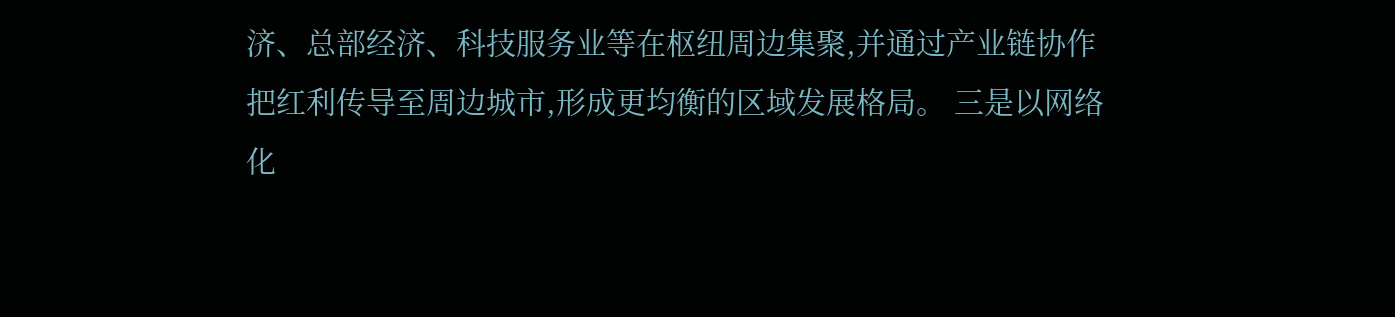济、总部经济、科技服务业等在枢纽周边集聚,并通过产业链协作把红利传导至周边城市,形成更均衡的区域发展格局。 三是以网络化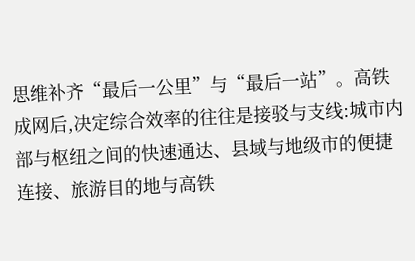思维补齐“最后一公里”与“最后一站”。高铁成网后,决定综合效率的往往是接驳与支线:城市内部与枢纽之间的快速通达、县域与地级市的便捷连接、旅游目的地与高铁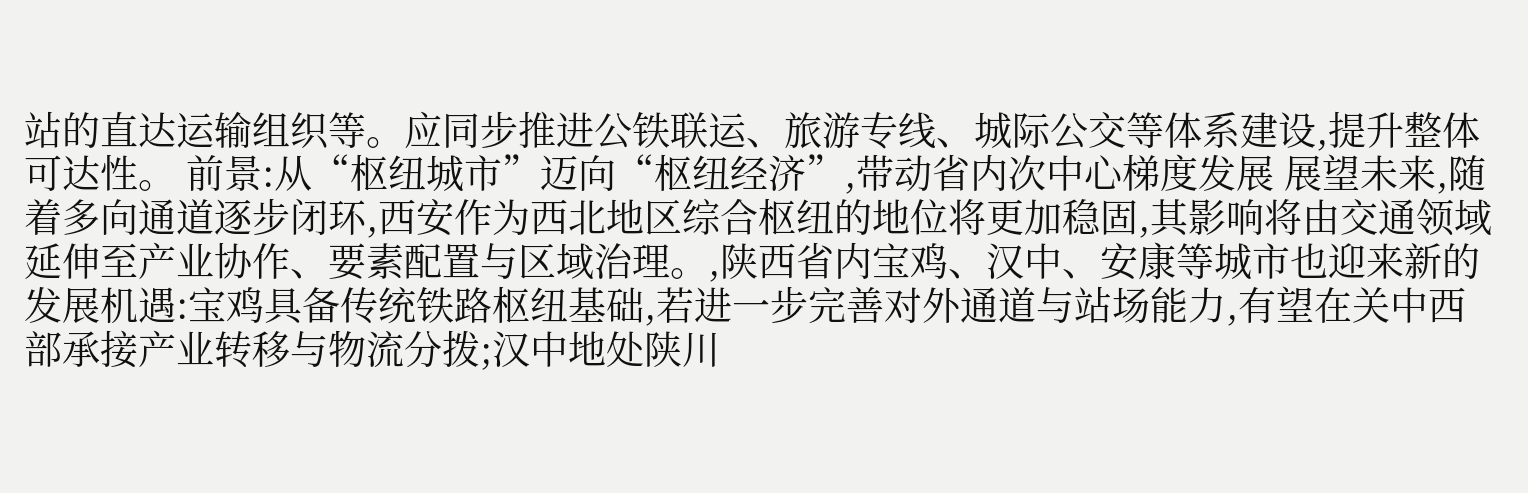站的直达运输组织等。应同步推进公铁联运、旅游专线、城际公交等体系建设,提升整体可达性。 前景:从“枢纽城市”迈向“枢纽经济”,带动省内次中心梯度发展 展望未来,随着多向通道逐步闭环,西安作为西北地区综合枢纽的地位将更加稳固,其影响将由交通领域延伸至产业协作、要素配置与区域治理。,陕西省内宝鸡、汉中、安康等城市也迎来新的发展机遇:宝鸡具备传统铁路枢纽基础,若进一步完善对外通道与站场能力,有望在关中西部承接产业转移与物流分拨;汉中地处陕川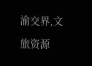渝交界,文旅资源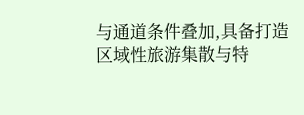与通道条件叠加,具备打造区域性旅游集散与特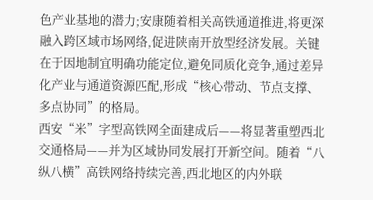色产业基地的潜力;安康随着相关高铁通道推进,将更深融入跨区域市场网络,促进陕南开放型经济发展。关键在于因地制宜明确功能定位,避免同质化竞争,通过差异化产业与通道资源匹配,形成“核心带动、节点支撑、多点协同”的格局。
西安“米”字型高铁网全面建成后——将显著重塑西北交通格局——并为区域协同发展打开新空间。随着“八纵八横”高铁网络持续完善,西北地区的内外联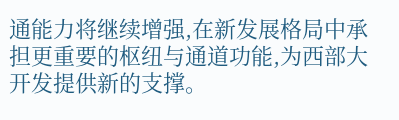通能力将继续增强,在新发展格局中承担更重要的枢纽与通道功能,为西部大开发提供新的支撑。